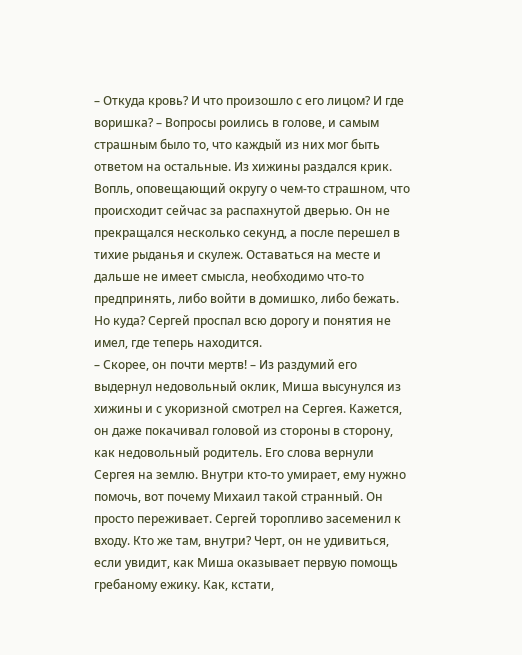– Откуда кровь? И что произошло с его лицом? И где воришка? – Вопросы роились в голове, и самым страшным было то, что каждый из них мог быть ответом на остальные. Из хижины раздался крик. Вопль, оповещающий округу о чем-то страшном, что происходит сейчас за распахнутой дверью. Он не прекращался несколько секунд, а после перешел в тихие рыданья и скулеж. Оставаться на месте и дальше не имеет смысла, необходимо что-то предпринять, либо войти в домишко, либо бежать. Но куда? Сергей проспал всю дорогу и понятия не имел, где теперь находится.
– Скорее, он почти мертв! – Из раздумий его выдернул недовольный оклик, Миша высунулся из хижины и с укоризной смотрел на Сергея. Кажется, он даже покачивал головой из стороны в сторону, как недовольный родитель. Его слова вернули Сергея на землю. Внутри кто-то умирает, ему нужно помочь, вот почему Михаил такой странный. Он просто переживает. Сергей торопливо засеменил к входу. Кто же там, внутри? Черт, он не удивиться, если увидит, как Миша оказывает первую помощь гребаному ежику. Как, кстати,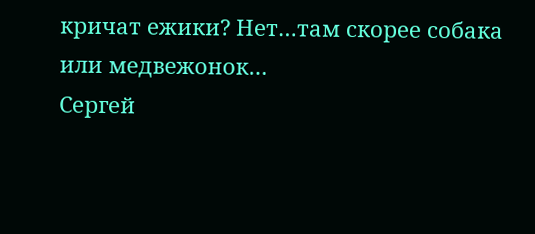кричат ежики? Нет…там скорее собака или медвежонок…
Сергей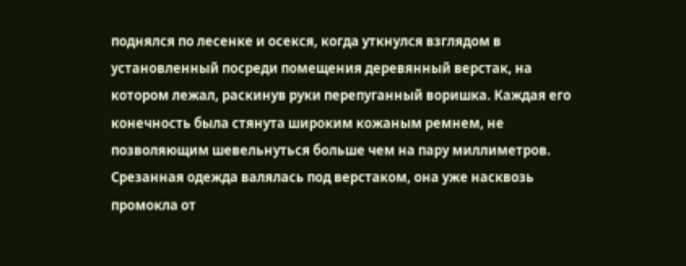поднялся по лесенке и осекся, когда уткнулся взглядом в установленный посреди помещения деревянный верстак, на котором лежал, раскинув руки перепуганный воришка. Каждая его конечность была стянута широким кожаным ремнем, не позволяющим шевельнуться больше чем на пару миллиметров. Срезанная одежда валялась под верстаком, она уже насквозь промокла от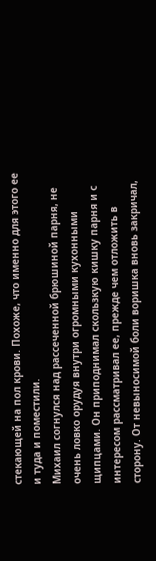стекающей на пол крови. Похоже, что именно для этого ее и туда и поместили.
Михаил согнулся над рассеченной брюшиной парня, не очень ловко орудуя внутри огромными кухонными щипцами. Он приподнимал скользкую кишку парня и с интересом рассматривал ее, прежде чем отложить в сторону. От невыносимой боли воришка вновь закричал,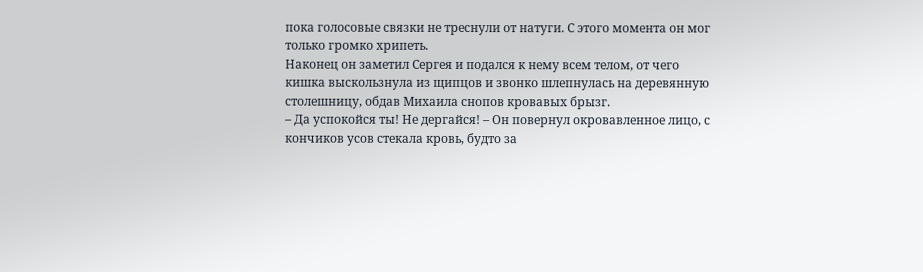пока голосовые связки не треснули от натуги. С этого момента он мог только громко хрипеть.
Наконец он заметил Сергея и подался к нему всем телом, от чего кишка выскользнула из щипцов и звонко шлепнулась на деревянную столешницу, обдав Михаила снопов кровавых брызг.
– Да успокойся ты! Не дергайся! – Он повернул окровавленное лицо, с кончиков усов стекала кровь, будто за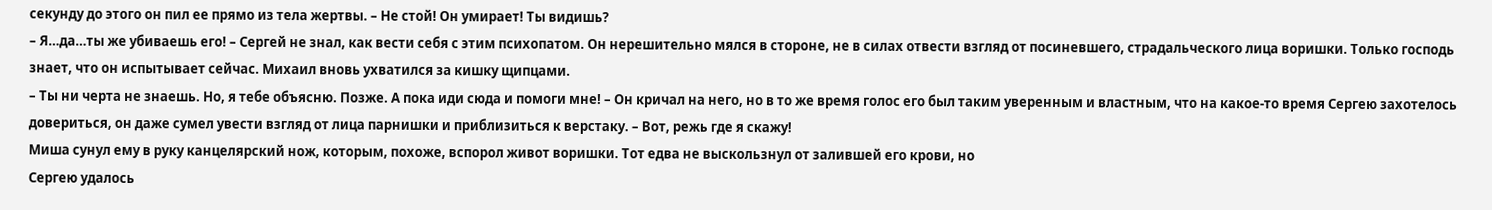секунду до этого он пил ее прямо из тела жертвы. – Не стой! Он умирает! Ты видишь?
– Я…да…ты же убиваешь его! – Сергей не знал, как вести себя с этим психопатом. Он нерешительно мялся в стороне, не в силах отвести взгляд от посиневшего, страдальческого лица воришки. Только господь знает, что он испытывает сейчас. Михаил вновь ухватился за кишку щипцами.
– Ты ни черта не знаешь. Но, я тебе объясню. Позже. А пока иди сюда и помоги мне! – Он кричал на него, но в то же время голос его был таким уверенным и властным, что на какое-то время Сергею захотелось довериться, он даже сумел увести взгляд от лица парнишки и приблизиться к верстаку. – Вот, режь где я скажу!
Миша сунул ему в руку канцелярский нож, которым, похоже, вспорол живот воришки. Тот едва не выскользнул от залившей его крови, но
Сергею удалось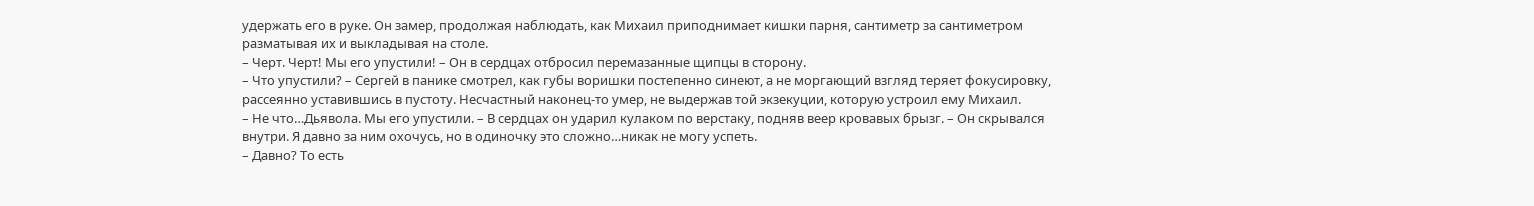удержать его в руке. Он замер, продолжая наблюдать, как Михаил приподнимает кишки парня, сантиметр за сантиметром разматывая их и выкладывая на столе.
– Черт. Черт! Мы его упустили! – Он в сердцах отбросил перемазанные щипцы в сторону.
– Что упустили? – Сергей в панике смотрел, как губы воришки постепенно синеют, а не моргающий взгляд теряет фокусировку, рассеянно уставившись в пустоту. Несчастный наконец-то умер, не выдержав той экзекуции, которую устроил ему Михаил.
– Не что…Дьявола. Мы его упустили. – В сердцах он ударил кулаком по верстаку, подняв веер кровавых брызг. – Он скрывался внутри. Я давно за ним охочусь, но в одиночку это сложно…никак не могу успеть.
– Давно? То есть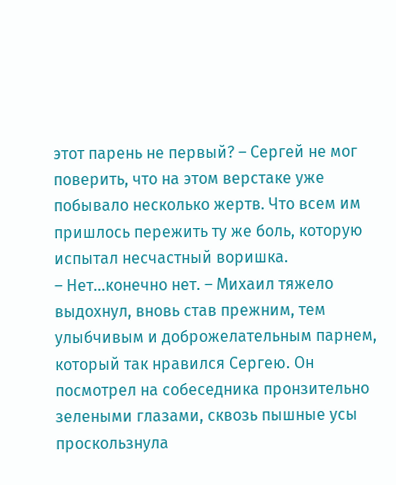этот парень не первый? – Сергей не мог поверить, что на этом верстаке уже побывало несколько жертв. Что всем им пришлось пережить ту же боль, которую испытал несчастный воришка.
– Нет…конечно нет. – Михаил тяжело выдохнул, вновь став прежним, тем улыбчивым и доброжелательным парнем, который так нравился Сергею. Он посмотрел на собеседника пронзительно зелеными глазами, сквозь пышные усы проскользнула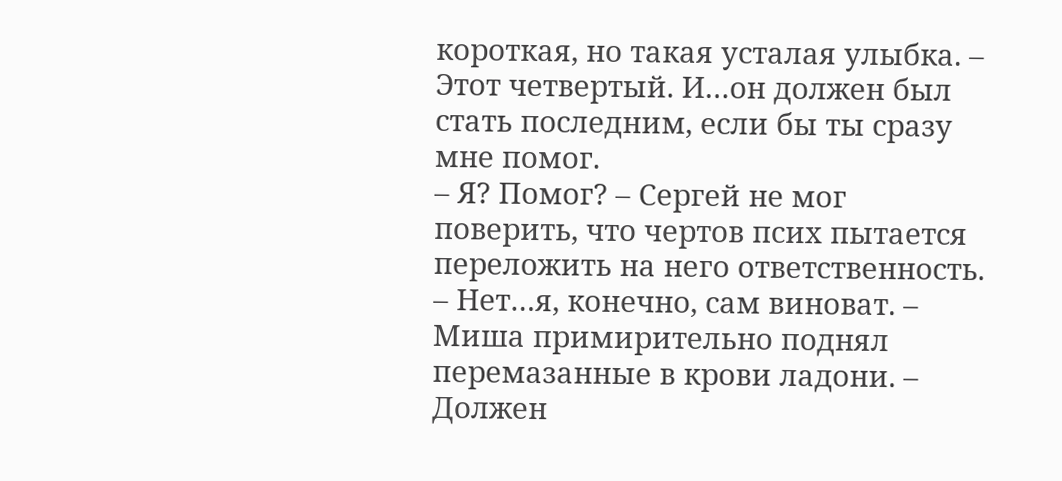короткая, но такая усталая улыбка. – Этот четвертый. И…он должен был стать последним, если бы ты сразу мне помог.
– Я? Помог? – Сергей не мог поверить, что чертов псих пытается переложить на него ответственность.
– Нет…я, конечно, сам виноват. – Миша примирительно поднял перемазанные в крови ладони. – Должен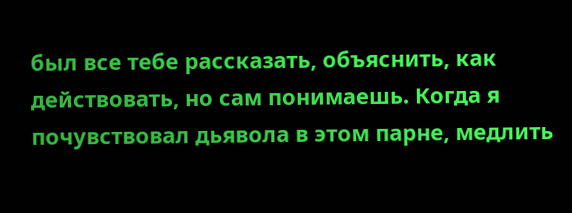был все тебе рассказать, объяснить, как действовать, но сам понимаешь. Когда я почувствовал дьявола в этом парне, медлить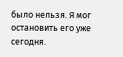было нельзя. Я мог остановить его уже сегодня.